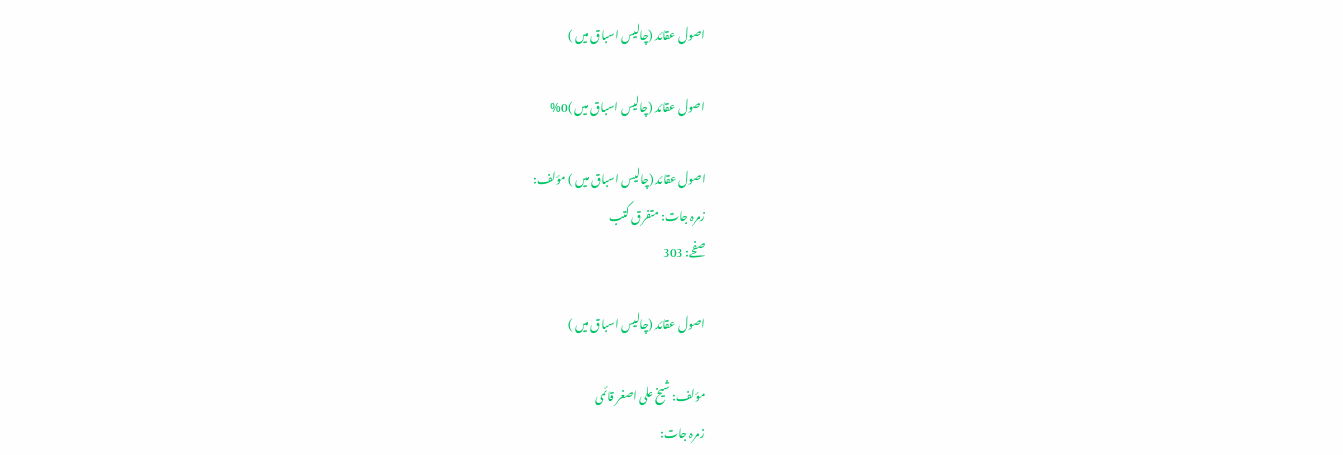اصول عقائد (چالیس اسباق میں )

اصول عقائد (چالیس اسباق میں )0%

اصول عقائد (چالیس اسباق میں ) مؤلف:
زمرہ جات: متفرق کتب
صفحے: 303

اصول عقائد (چالیس اسباق میں )

مؤلف: شیخ علی اصغر قائمی
زمرہ جات: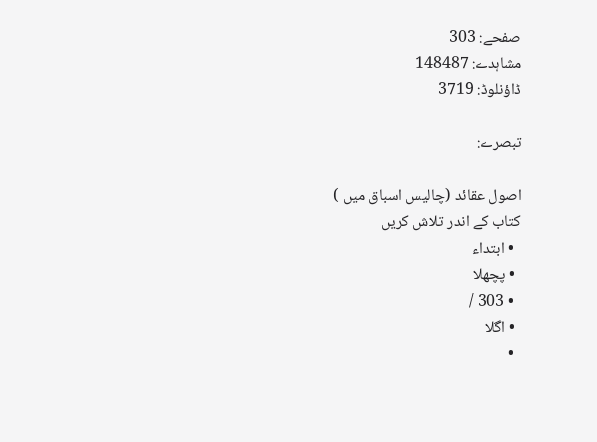صفحے: 303
مشاہدے: 148487
ڈاؤنلوڈ: 3719

تبصرے:

اصول عقائد (چالیس اسباق میں )
کتاب کے اندر تلاش کریں
  • ابتداء
  • پچھلا
  • 303 /
  • اگلا
  •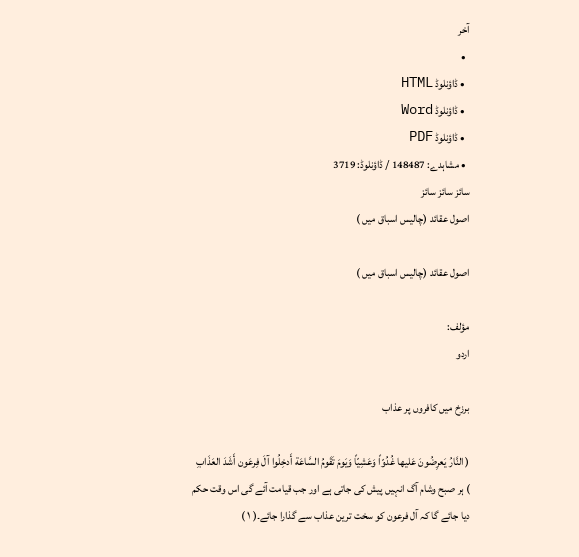آخر
  •
  • ڈاؤنلوڈ HTML
  • ڈاؤنلوڈ Word
  • ڈاؤنلوڈ PDF
  • مشاہدے: 148487 / ڈاؤنلوڈ: 3719
سائز سائز سائز
اصول عقائد (چالیس اسباق میں )

اصول عقائد (چالیس اسباق میں )

مؤلف:
اردو

برزخ میں کافروں پر عذاب

( النَّارُ یَعرِضُونَ عَلیها غُدُوّاً وَعَشِیّاً وَیَومَ تَقَومُ السَّاعَة أَدخِلُوا آلَ فِرعَون أَشَدَ العَذَابِ ) ہر صبح وشام آگ انہیں پیش کی جاتی ہے اور جب قیامت آئے گی اس وقت حکم دیا جائے گا کہ آل فرعون کو سخت ترین عذاب سے گذارا جائے۔( ۱ )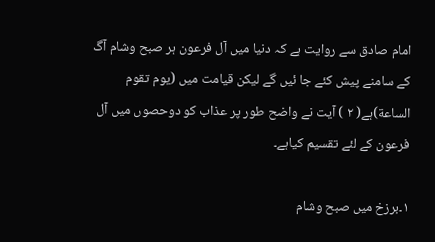امام صادق سے روایت ہے کہ دنیا میں آل فرعون ہر صبح وشام آگ کے سامنے پیش کئے جا ئیں گے لیکن قیامت میں (یوم تقوم الساعة)ہے( ۲ ) آیت نے واضح طور پر عذاب کو دوحصوں میں آل فرعون کے لئے تقسیم کیاہے۔

۱۔برزخ میں صبح وشام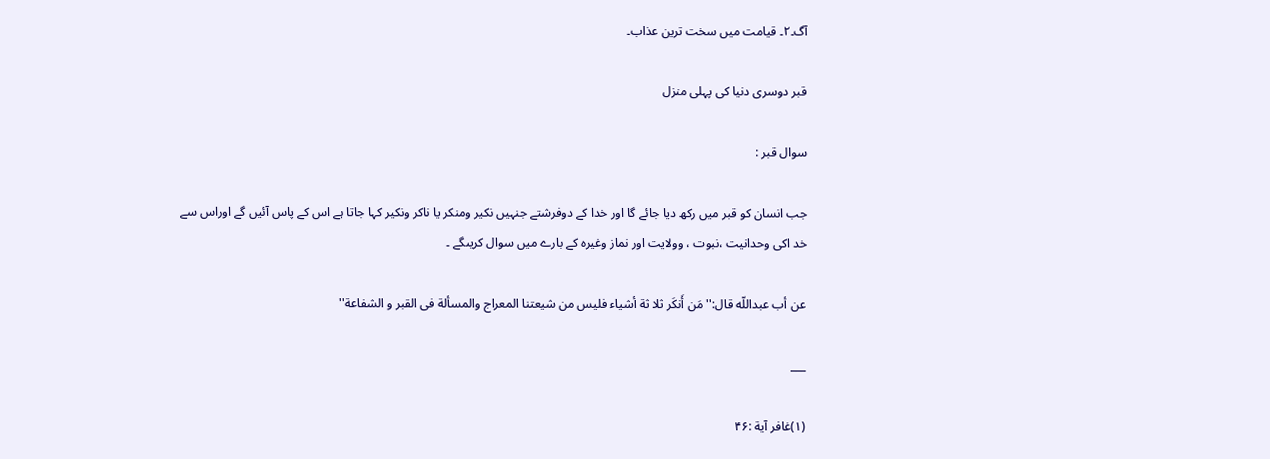آگ۔۲۔ قیامت میں سخت ترین عذاب۔

قبر دوسری دنیا کی پہلی منزل

سوال قبر :

جب انسان کو قبر میں رکھ دیا جائے گا اور خدا کے دوفرشتے جنہیں نکیر ومنکر یا ناکر ونکیر کہا جاتا ہے اس کے پاس آئیں گے اوراس سے خد اکی وحدانیت ،نبوت ، وولایت اور نماز وغیرہ کے بارے میں سوال کریںگے ۔

عن أب عبداللّه قال:'' مَن أَنکَر ثلا ثة أشیاء فلیس من شیعتنا المعراج والمسألة فی القبر و الشفاعة''

___

(۱)غافر آیة :۴۶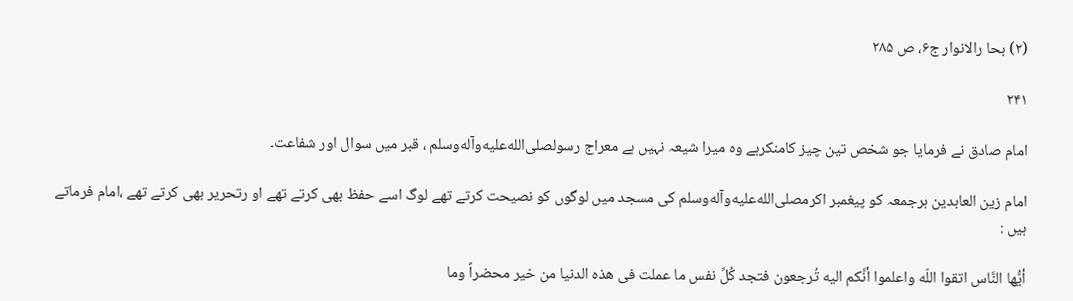(۲) بحا رالانوار ج۶، ص ۲۸۵

۲۴۱

امام صادق نے فرمایا جو شخص تین چیز کامنکرہے وہ میرا شیعہ نہیں ہے معراج رسولصلى‌الله‌عليه‌وآله‌وسلم ، قبر میں سوال اور شفاعت۔

امام زین العابدین ہرجمعہ کو پیغمبر اکرمصلى‌الله‌عليه‌وآله‌وسلم کی مسجد میں لوگوں کو نصیحت کرتے تھے لوگ اسے حفظ بھی کرتے تھے او رتحریر بھی کرتے تھے ،امام فرماتے ہیں :

أیُّها النَّاس اتقوا اللّه واعلموا أنَّکم الیه تُرجعون فتجد کُلِّ نفس ما عملت فی هذه الدنیا من خیر محضراً وما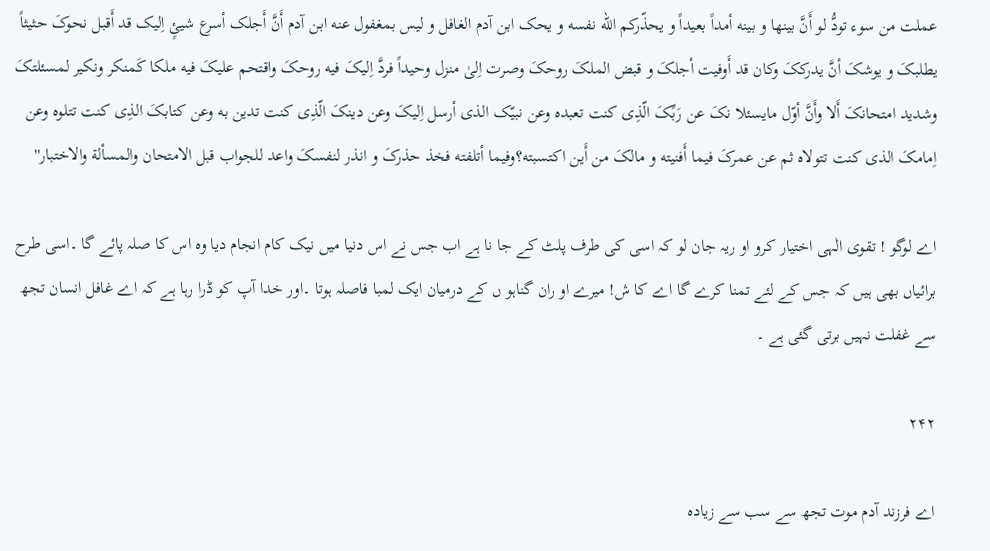عملت من سوء تودُّ لو أَنَّ بینها و بینه أمداً بعیداً و یحذّرکم اللّه نفسه و یحک ابن آدم الغافل و لیس بمغفول عنه ابن آدم أَنَّ أَجلک أسرع شیئٍ اِلیک قد أَقبل نحوکَ حثیثاً یطلبکَ و یوشکَ أنَّ یدرککَ وکان قد أَوفیت أجلکَ و قبض الملکَ روحکَ وصرت اِلیٰ منزل وحیداً فردَّ اِلیکَ فیه روحکَ واقتحم علیکَ فیه ملکا کَمنکر ونکیر لمسئلتکَ وشدید امتحانکَ أَلا وأَنَّ أوّل مایسئلا نکَ عن رَبِّکَ الّذِی کنت تعبده وعن نبیّک الذی أرسل اِلیکَ وعن دینکَ الّذِی کنت تدین به وعن کتابکَ الذِی کنت تتلوه وعن اِمامکَ الذی کنت تتولاه ثم عن عمرکَ فیما أَفنیته و مالکَ من أَین اکتسبته؟وفیما أتلفته فخذ حذرکَ و انذر لنفسکَ واعد للجواب قبل الامتحان والمسألة والاختبار''

اے لوگو ! تقوی الٰہی اختیار کرو او ریہ جان لو کہ اسی کی طرف پلٹ کے جا نا ہے اب جس نے اس دنیا میں نیک کام انجام دیا وہ اس کا صلہ پائے گا ۔اسی طرح برائیاں بھی ہیں کہ جس کے لئے تمنا کرے گا اے کا ش! میرے او ران گناہو ں کے درمیان ایک لمبا فاصلہ ہوتا ۔اور خدا آپ کو ڈرا رہا ہے کہ اے غافل انسان تجھ سے غفلت نہیں برتی گئی ہے ۔

۲۴۲

اے فرزند آدم موت تجھ سے سب سے زیادہ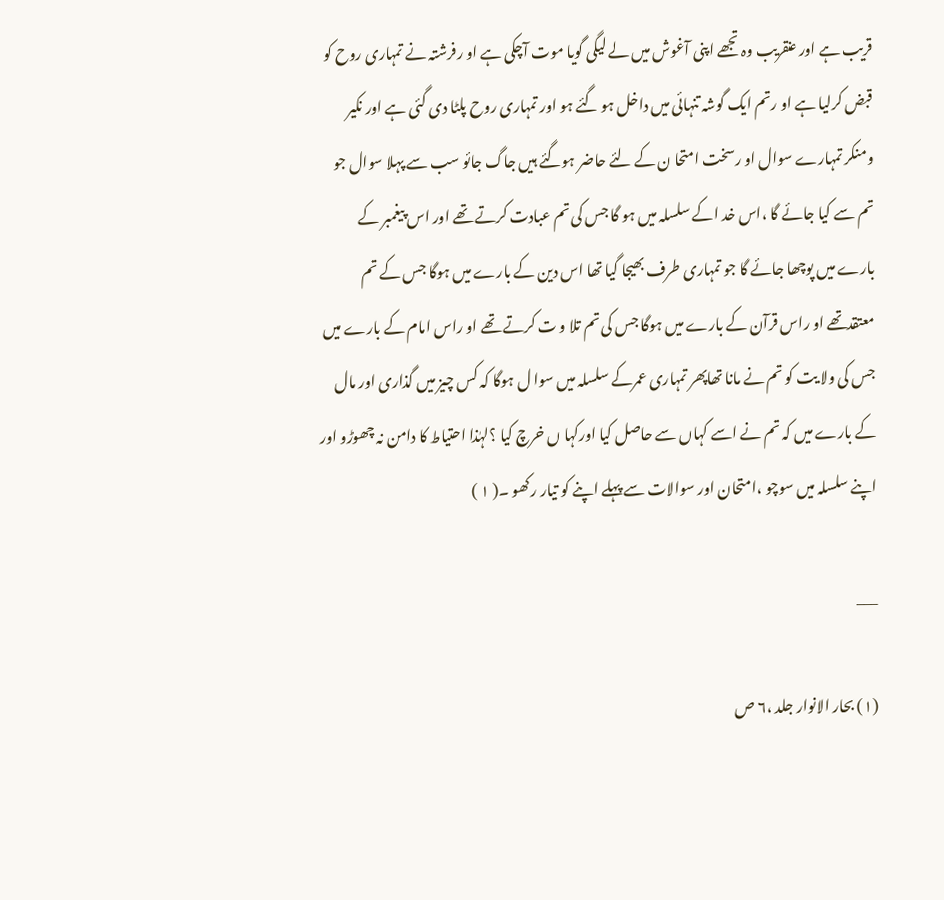قریب ہے اور عنقریب وہ تجھے اپنی آغوش میں لے لیگی گویا موت آچکی ہے او رفرشتہ نے تمہاری روح کو قبض کرلیا ہے او رتم ایک گوشہ تنہائی میں داخل ہو گئے ہو اور تمہاری روح پلٹا دی گئی ہے اور نکیر ومنکر تمہارے سوال او رسخت امتحا ن کے لئے حاضر ہوگئے ہیں جاگ جائو سب سے پہلا سوال جو تم سے کیا جائے گا ،اس خد اکے سلسلہ میں ہو گا جس کی تم عبادت کرتے تھے اور اس پیغمبر کے بارے میں پوچھا جائے گا جو تمہاری طرف بھیجا گیا تھا اس دین کے بارے میں ہوگا جس کے تم معتقدتھے او راس قرآن کے بارے میں ہوگا جس کی تم تلا و ت کرتے تھے او راس امام کے بارے میں جس کی ولا یت کو تم نے مانا تھاپھر تمہاری عمرکے سلسلہ میں سوا ل ہوگا کہ کس چیز میں گذاری اور مال کے بارے میں کہ تم نے اسے کہاں سے حاصل کیا اورکہا ں خرچ کیا ؟لہٰذا احتیاط کا دامن نہ چھوڑو اور اپنے سلسلہ میں سوچو ،امتحان اور سوالات سے پہلے اپنے کو تیار رکھو ۔( ۱ )

___

(۱) بحار الانوار جلد ،۶ ص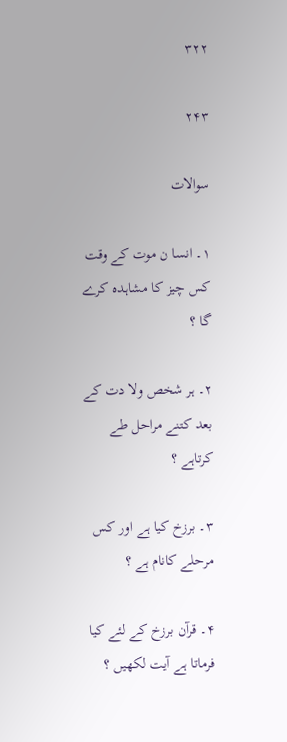۳۲۲

۲۴۳

سوالات

۱۔ انسا ن موت کے وقت کس چیز کا مشاہدہ کرے گا ؟

۲۔ ہر شخص ولا دت کے بعد کتنے مراحل طے کرتاہے ؟

۳۔ برزخ کیا ہے اور کس مرحلے کانام ہے ؟

۴۔ قرآن برزخ کے لئے کیا فرماتا ہے آیت لکھیں ؟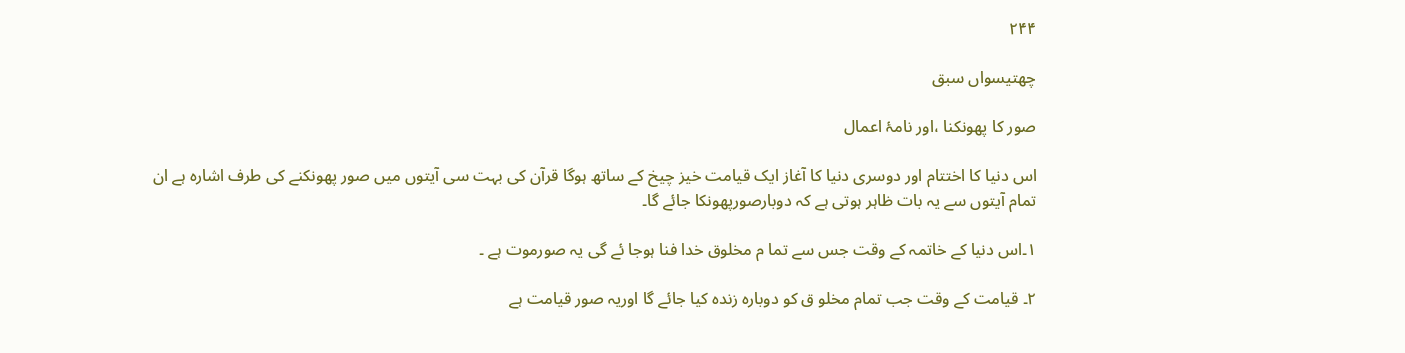۲۴۴

چھتیسواں سبق

صور کا پھونکنا ،اور نامۂ اعمال

اس دنیا کا اختتام اور دوسری دنیا کا آغاز ایک قیامت خیز چیخ کے ساتھ ہوگا قرآن کی بہت سی آیتوں میں صور پھونکنے کی طرف اشارہ ہے ان تمام آیتوں سے یہ بات ظاہر ہوتی ہے کہ دوبارصورپھونکا جائے گا۔

۱۔اس دنیا کے خاتمہ کے وقت جس سے تما م مخلوق خدا فنا ہوجا ئے گی یہ صورموت ہے ۔

۲۔ قیامت کے وقت جب تمام مخلو ق کو دوبارہ زندہ کیا جائے گا اوریہ صور قیامت ہے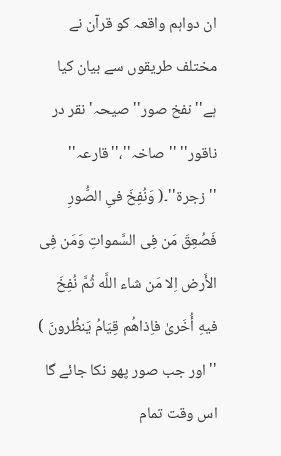ان دواہم واقعہ کو قرآن نے مختلف طریقوں سے بیان کیا ہے'' نفخ صور'' صیحہ' نقر در ناقور'' '' صاخہ''،''قارعہ'' ''زجرة''۔( وَنُفِخَ فیِ الصُّورِ فَصُعِقَ مَن فِی السَّمواتِ وَمَن فِی الأَرض اِلا مَن شاء اللَّه ثُمَّ نُفِخَ فیهِ أُخَریٰ فاِذاهُم قِیَامُ یَنظُرونَ ) ''اور جب صور پھو نکا جائے گا اس وقت تمام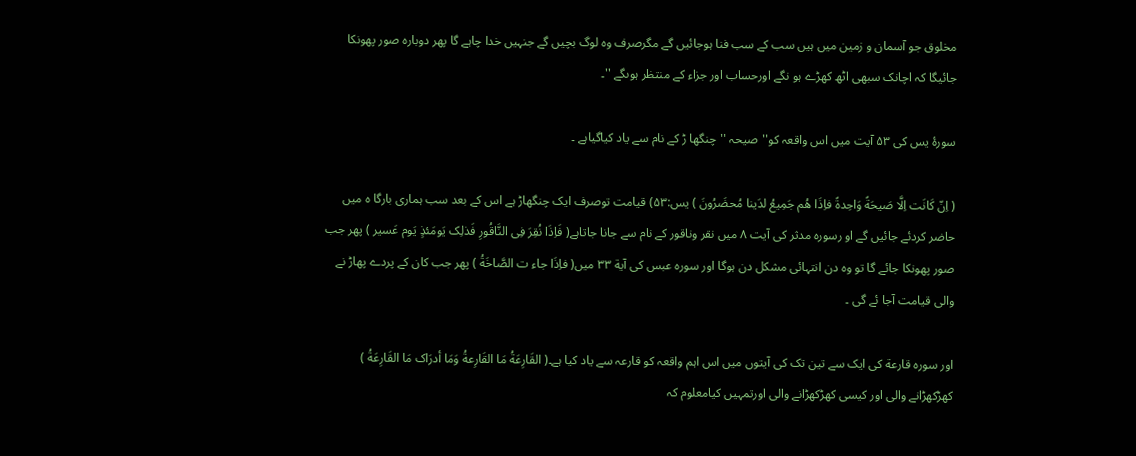مخلوق جو آسمان و زمین میں ہیں سب کے سب فنا ہوجائیں گے مگرصرف وہ لوگ بچیں گے جنہیں خدا چاہے گا پھر دوبارہ صور پھونکا جائیگا کہ اچانک سبھی اٹھ کھڑے ہو نگے اورحساب اور جزاء کے منتظر ہوںگے ''۔

سورۂ یس کی ۵۳ آیت میں اس واقعہ کو''صیحہ ''چنگھا ڑ کے نام سے یاد کیاگیاہے ۔

( اِنّ کَانَت اِلَّا صَیحَةً وَاحِدةً فاِذَا هُم جَمِیعُ لدَینا مُحضَرُونَ ) یس:۵۳) قیامت توصرف ایک چنگھاڑ ہے اس کے بعد سب ہماری بارگا ہ میں حاضر کردئے جائیں گے او رسورہ مدثر کی آیت ۸ میں نقر وناقور کے نام سے جانا جاتاہے( فَاِذَا نُقِرَ فِی النَّاقُورِ فَذلِک یَومَئذٍ یَوم عَسیر ) پھر جب صور پھونکا جائے گا تو وہ دن انتہائی مشکل دن ہوگا اور سورہ عبس کی آیة ۳۳ میں( فاِذَا جاء ت الصَّاخَةُ ) پھر جب کان کے پردے پھاڑ نے والی قیامت آجا ئے گی ۔

اور سورہ قارعة کی ایک سے تین تک کی آیتوں میں اس اہم واقعہ کو قارعہ سے یاد کیا ہے۔( القَارِعَةُ مَا القَارِعةُ وَمَا أدرَاک مَا القَارِعَةُ ) کھڑکھڑانے والی اور کیسی کھڑکھڑانے والی اورتمہیں کیامعلوم کہ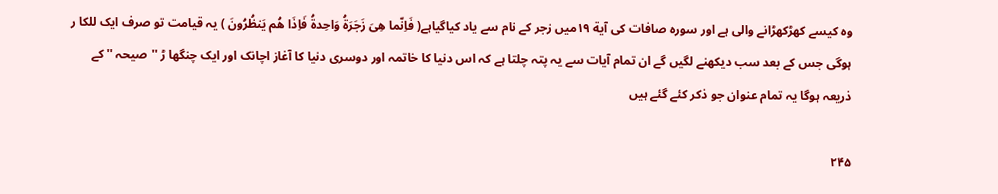وہ کیسے کھڑکھڑانے والی ہے اور سورہ صافات کی آیة ۱۹میں زجر کے نام سے یاد کیاگیاہے( فَاِنّما هِیَ زَجَرَةُ وَاحِدةُ فَاِذَا هُم یَنظُرُونَ ) یہ قیامت تو صرف ایک للکا ر ہوگی جس کے بعد سب دیکھنے لگیں گے ان تمام آیات سے یہ پتہ چلتا ہے کہ اس دنیا کا خاتمہ اور دوسری دنیا کا آغاز اچانک اور ایک چنگھا ڑ ''صیحہ '' کے ذریعہ ہوگا یہ تمام عنوان جو ذکر کئے گئے ہیں

۲۴۵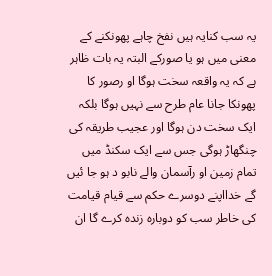یہ سب کنایہ ہیں نفخ چاہے پھونکنے کے معنی میں ہو یا صورکے البتہ یہ بات ظاہر ہے کہ یہ واقعہ سخت ہوگا او رصور کا پھونکا جانا عام طرح سے نہیں ہوگا بلکہ ایک سخت دن ہوگا اور عجیب طریقہ کی چنگھاڑ ہوگی جس سے ایک سکنڈ میں تمام زمین او رآسمان والے نابو د ہو جا ئیں گے خدااپنے دوسرے حکم سے قیام قیامت کی خاطر سب کو دوبارہ زندہ کرے گا ان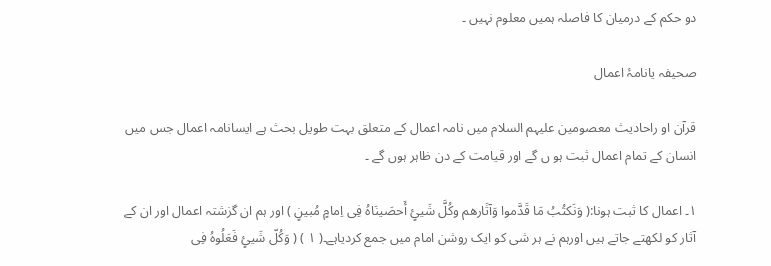دو حکم کے درمیان کا فاصلہ ہمیں معلوم نہیں ۔

صحیفہ یانامۂ اعمال

قرآن او راحادیث معصومین علیہم السلام میں نامہ اعمال کے متعلق بہت طویل بحث ہے ایسانامہ اعمال جس میں انسان کے تمام اعمال ثبت ہو ں گے اور قیامت کے دن ظاہر ہوں گے ۔

۱۔ اعمال کا ثبت ہونا:( وَنَکتُبُ مَا قَدَّموا وَآثَارهم وکُلَّ شَیئٍ أَحصَینَاهُ فِی اِمامٍ مُبینٍ ) اور ہم ان گزشتہ اعمال اور ان کے آثار کو لکھتے جاتے ہیں اورہم نے ہر شی کو ایک روشن امام میں جمع کردیاہے۔( ۱ ) ( وَکُلّ شَیئٍ فَعَلُوهُ فِی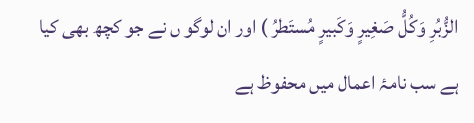الزُّبُرِ وَکُلُّ صَغِیرٍ وَکَبیرٍ مُستَطرُ ) اور ان لوگو ں نے جو کچھ بھی کیا ہے سب نامۂ اعمال میں محفوظ ہے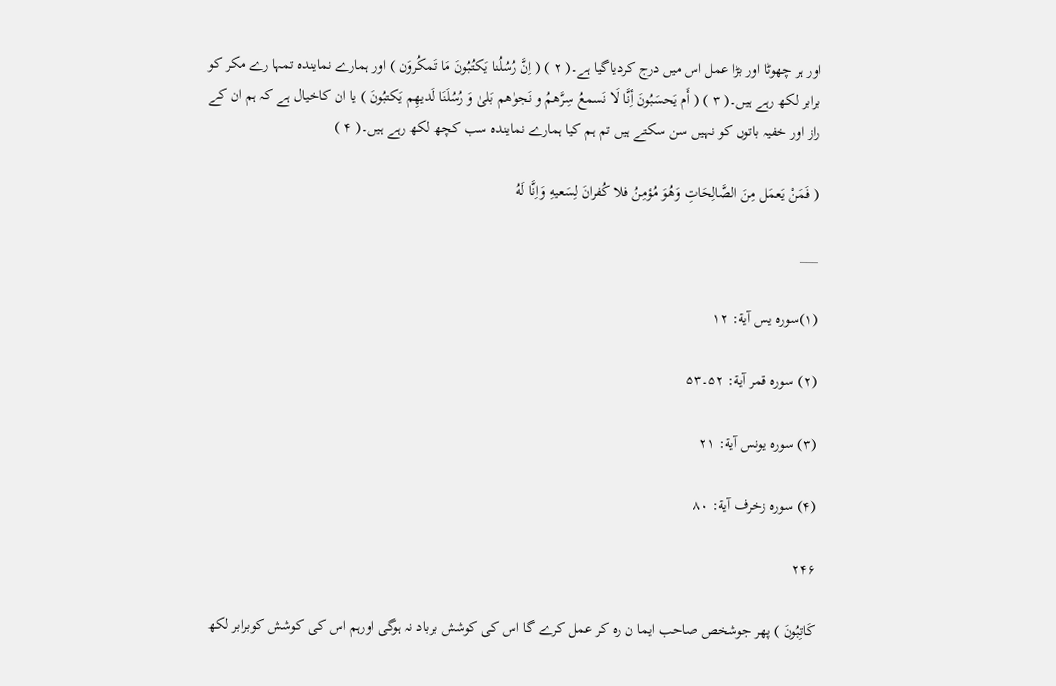اور ہر چھوٹا اور بڑا عمل اس میں درج کردیاگیا ہے۔( ۲ ) ( اِنَّ رُسُلُنا یَکتُبُونَ مَا تَمکُروَن ) اور ہمارے نمایندہ تمہا رے مکر کو برابر لکھ رہے ہیں۔( ۳ ) ( أَم یَحسَبُونَ أِنَّا لَا نَسمعُ سِرَّهمُ و نَجوٰهم بَلیٰ وَ رُسُلَنَا لَدیهِم یَکتبُونَ ) یا ان کاخیال ہے کہ ہم ان کے راز اور خفیہ باتوں کو نہیں سن سکتے ہیں تم ہم کیا ہمارے نمایندہ سب کچھ لکھ رہے ہیں۔( ۴ )

( فَمَنْ یَعمَل مِنَ الصَّالِحَاتِ وَهُوَ مُؤمِنُ فلا کُفرانَ لِسَعیهِ وَاِنَّا لَهُ

___

(۱)سورہ یس آیة: ۱۲

(۲) سورہ قمر آیة: ۵۲۔۵۳

(۳) سورہ یونس آیة: ۲۱

(۴) سورہ زخرف آیة: ۸۰

۲۴۶

کَاتِبُونَ ) پھر جوشخص صاحب ایما ن رہ کر عمل کرے گا اس کی کوشش برباد نہ ہوگی اورہم اس کی کوشش کوبرابر لکھ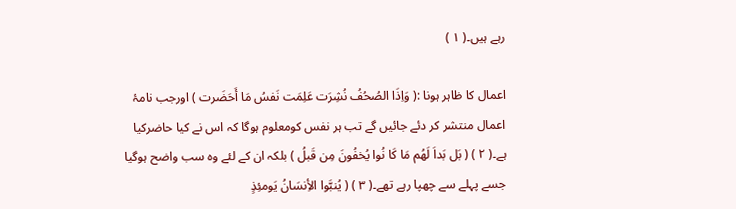رہے ہیں۔( ۱ )

اعمال کا ظاہر ہونا :( وَاِذَا الصُحُفُ نُشِرَت عَلِمَت نَفسُ مَا أَحَضَرت ) اورجب نامۂ اعمال منتشر کر دئے جائیں گے تب ہر نفس کومعلوم ہوگا کہ اس نے کیا حاضرکیا ہے۔( ۲ ) ( بَل بَداَ لَهُم مَا کَا نُوا یُخفُونَ مِن قَبلُ ) بلکہ ان کے لئے وہ سب واضح ہوگیا جسے پہلے سے چھپا رہے تھے۔( ۳ ) ( یُنبَّوا الأِنسَانُ یَومئِذٍ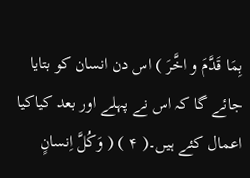بِمَا قَدَّمَ و اخَّرَ ) اس دن انسان کو بتایا جائے گا کہ اس نے پہلے اور بعد کیاکیا اعمال کئے ہیں۔( ۴ ) ( وَکُلَّ اِنسانٍ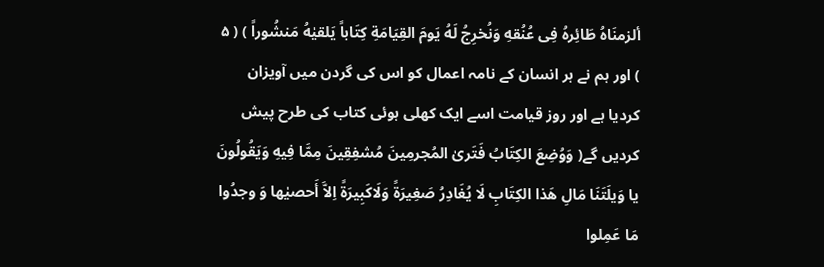ألزمنَاهُ طَائِرهُ فِی عُنُقهِ وَنُخرِجُ لَهُ یَومَ القِیَامَةِ کِتَاباً یَلقیٰهُ مَنشُوراً ) ( ۵ ) اور ہم نے ہر انسان کے نامہ اعمال کو اس کی گردن میں آویزان کردیا ہے اور روز قیامت اسے ایک کھلی ہوئی کتاب کی طرح پیش کردیں گے( وَوُضِعَ الکِتَابُ فَتَریٰ المُجرمِینَ مُشفِقِینَ مِمَّا فِیهِ وَیَقُولُونَ یا وَیلَتَنَا مَالِ هَذا الکِتَابِ لَا یُغَادِرُ صَغِیرَةً وَلَاکَبِیرَةً اِلاَّ أَحصیٰها وَ وجدُوا مَا عَمِلوا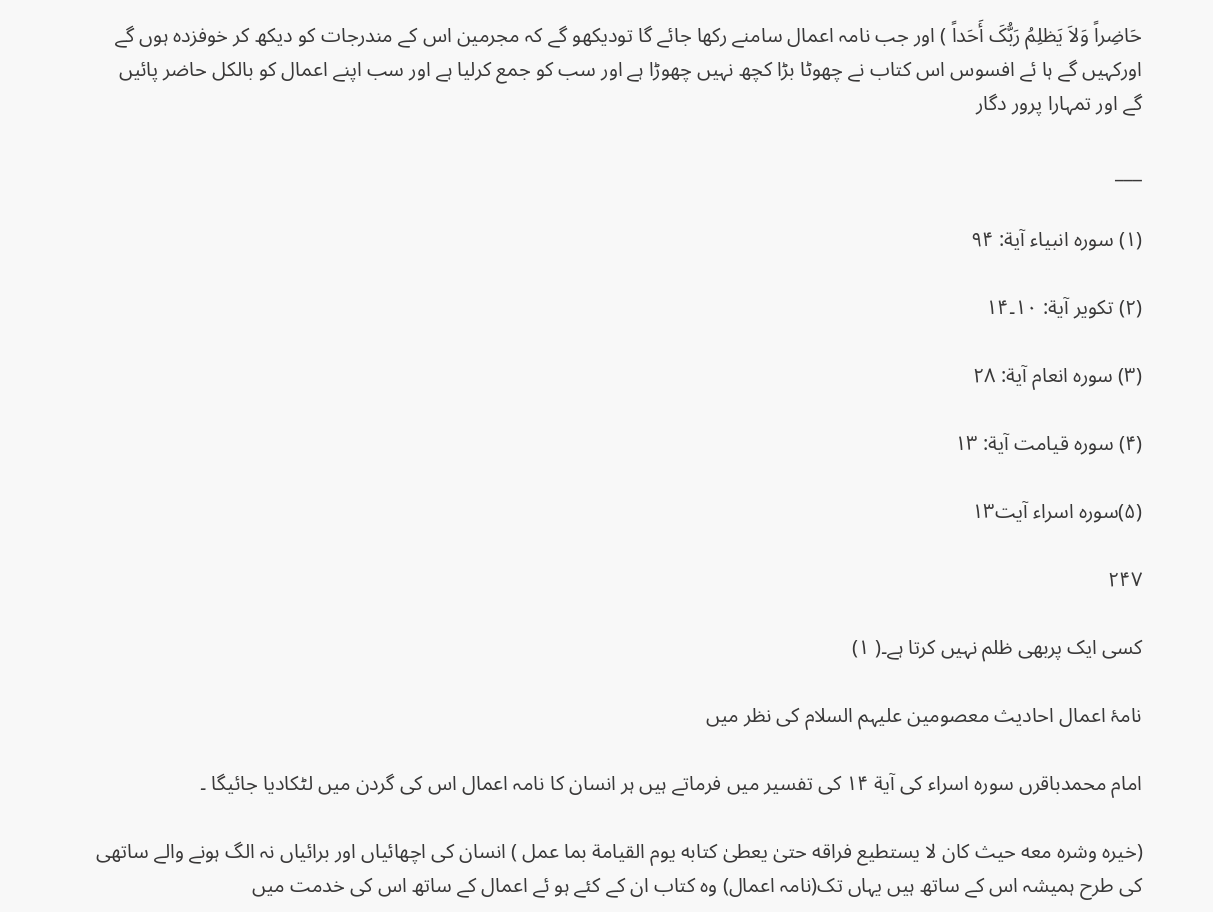حَاضِراً وَلاَ یَظلِمُ رَبُّکَ أَحَداً ) اور جب نامہ اعمال سامنے رکھا جائے گا تودیکھو گے کہ مجرمین اس کے مندرجات کو دیکھ کر خوفزدہ ہوں گے اورکہیں گے ہا ئے افسوس اس کتاب نے چھوٹا بڑا کچھ نہیں چھوڑا ہے اور سب کو جمع کرلیا ہے اور سب اپنے اعمال کو بالکل حاضر پائیں گے اور تمہارا پرور دگار

___

(۱) سورہ انبیاء آیة: ۹۴

(۲) تکویر آیة: ۱۰۔۱۴

(۳) سورہ انعام آیة: ۲۸

(۴) سورہ قیامت آیة: ۱۳

(۵)سورہ اسراء آیت۱۳

۲۴۷

کسی ایک پربھی ظلم نہیں کرتا ہے۔( ۱)

نامۂ اعمال احادیث معصومین علیہم السلام کی نظر میں

امام محمدباقرں سورہ اسراء کی آیة ۱۴ کی تفسیر میں فرماتے ہیں ہر انسان کا نامہ اعمال اس کی گردن میں لٹکادیا جائیگا ۔

(خیره وشره معه حیث کان لا یستطیع فراقه حتیٰ یعطیٰ کتابه یوم القیامة بما عمل ) انسان کی اچھائیاں اور برائیاں نہ الگ ہونے والے ساتھی کی طرح ہمیشہ اس کے ساتھ ہیں یہاں تک(نامہ اعمال) وہ کتاب ان کے کئے ہو ئے اعمال کے ساتھ اس کی خدمت میں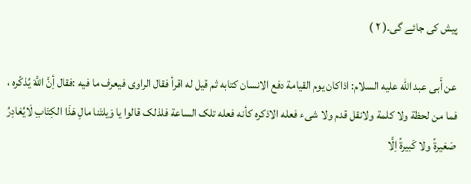پیش کی جائے گی۔( ۲ )

عن أَبی عبد اللّه علیه السلام: اذاکان یوم القیامة دفع الانسان کتابه ثم قیل له اقرأ فقال الراوی فیعرف ما فیه :فقال أِنَّ اللَّهَ یُذکّره ، فما من لحظة ولا کلمة ولانقل قدم ولا شیء فعله الاذکره کأنه فعله تلک الساعة فلذلک قالوا یا وَیلتَنا مالِ هَذَا الکِتَابِ لَایُغادِرُ صَغیرةً ولا کَبیرةً اِلَّا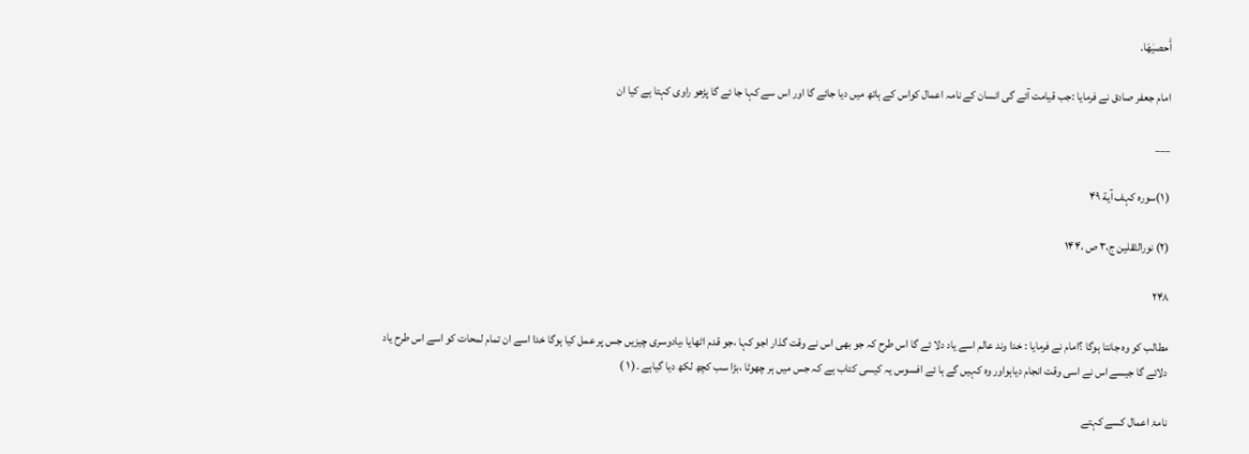أَحصیٰهَا.

امام جعفر صادق نے فرمایا :جب قیامت آئے گی انسان کے نامہ اعمال کواس کے ہاتھ میں دیا جائے گا اور اس سے کہا جا ئے گا پڑھو راوی کہتا ہے کیا ان

___

( ۱)سورہ کہف آیة ۴۹

(۲) نورالثقلین ج،۳ ص ،۱۴۴

۲۴۸

مطالب کو وہ جانتا ہوگا ؟امام نے فرمایا : خدا وند عالم اسے یاد دلا ئے گا اس طرح کہ جو بھی اس نے وقت گذار اجو کہا ،جو قدم اٹھایا ،یادوسری چیزیں جس پر عمل کیا ہوگا خدا اسے ان تمام لمحات کو اسے اس طرح یاد دلائے گا جیسے اس نے اسی وقت انجام دیاہواور وہ کہیں گے ہا ئے افسوس یہ کیسی کتاب ہے کہ جس میں ہر چھوٹا ،بڑا سب کچھ لکھ دیا گیاہے ۔( ۱ )

نامۂ اعمال کسے کہتے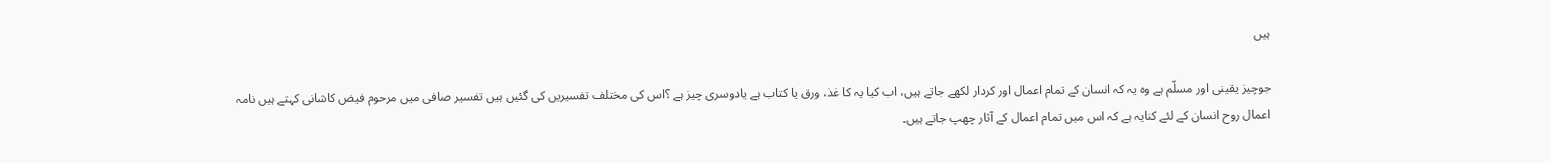ہیں

جوچیز یقینی اور مسلّم ہے وہ یہ کہ انسان کے تمام اعمال اور کردار لکھے جاتے ہیں، اب کیا یہ کا غذ، ورق یا کتاب ہے یادوسری چیز ہے ؟اس کی مختلف تفسیریں کی گئیں ہیں تفسیر صافی میں مرحوم فیض کاشانی کہتے ہیں نامہ اعمال روح انسان کے لئے کنایہ ہے کہ اس میں تمام اعمال کے آثار چھپ جاتے ہیں۔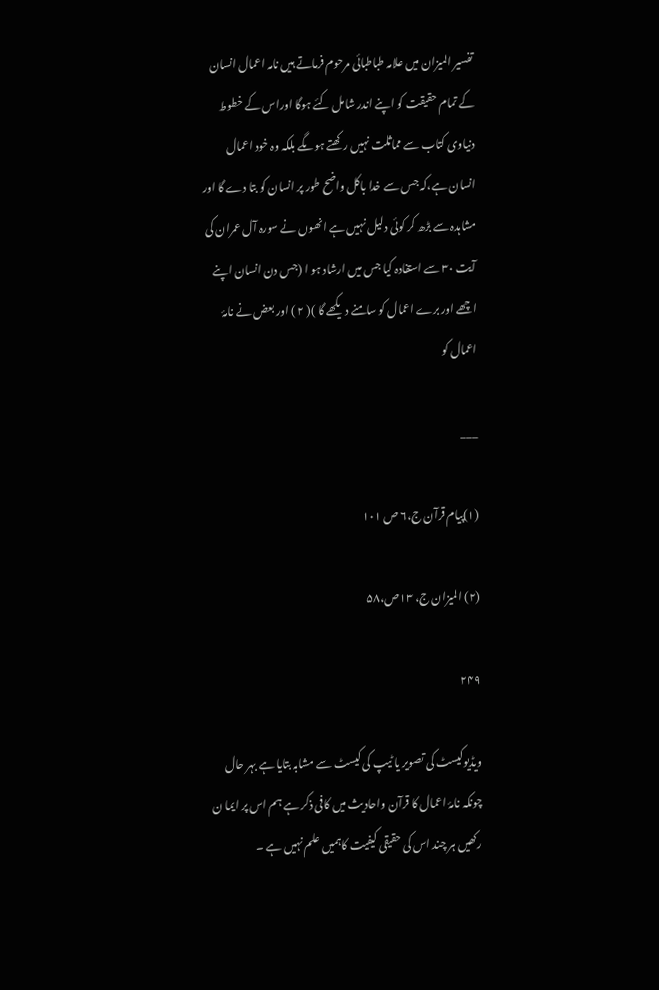تفسیر المیزان میں علامہ طباطبائی مرحوم فرماتے ہیں نامہ اعمال انسان کے تمام حقیقت کو اپنے اندر شامل کئے ہوگا اوراس کے خطوط دنیاوی کتاب سے مماثلت نہیں رکھتے ہوںگے بلکہ وہ خود اعمال انسان ہے،کہ جس سے خدا باکل واضح طور پر انسان کو بتا دے گا اور مشاہدہ سے بڑھ کر کوئی دلیل نہیں ہے انھوں نے سورہ آل عمران کی آیت ۳۰ سے استفادہ کیا جس میں ارشاد ہو ا (جس دن انسان اپنے اچھے اور برے اعمال کو سامنے دیکھے گا )( ۲ ) اور بعض نے نامۂ اعمال کو

___

(۱)پیام قرآن ج،۶ ص ۱۰۱

(۲) المیزان ج، ۱۳ص،۵۸

۲۴۹

ویڈیوکیسٹ کی تصویر یا ٹیپ کی کیسٹ سے مشابہ بتایا ہے بہر حال چونکہ نامۂ اعمال کا قرآن واحادیث میں کافی ذکر ہے ہم اس پر ایما ن رکھیں ہر چند اس کی حقیقی کیفیت کاہمیں علم نہیں ہے ۔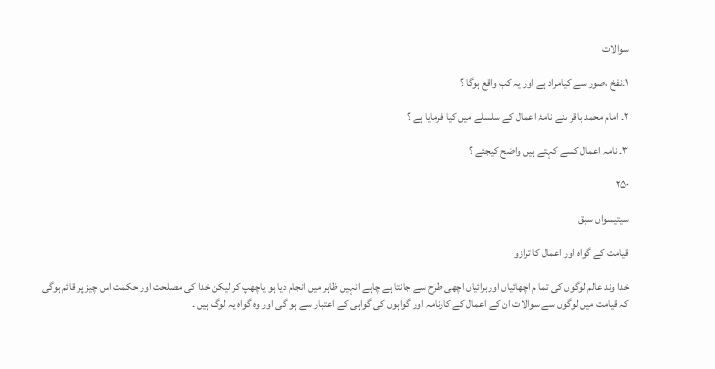سوالات

۱۔نفخ ،صور سے کیامراد ہے اور یہ کب واقع ہوگا ؟

۲۔ امام محمد باقر ںنے نامۂ اعمال کے سلسلے میں کیا فرمایا ہے ؟

۳۔ نامہ اعمال کسے کہتے ہیں واضح کیجئے ؟

۲۵۰

سیتیسواں سبق

قیامت کے گواہ اور اعمال کا ترازو

خدا وند عالم لوگوں کی تما م اچھائیاں اوربرائیاں اچھی طرح سے جانتا ہے چاہے انہیں ظاہر میں انجام دیا ہو یاچھپ کر لیکن خدا کی مصلحت اور حکمت اس چیز پر قائم ہوگی کہ قیامت میں لوگوں سے سوالات ان کے اعمال کے کارنامہ اور گواہوں کی گواہی کے اعتبار سے ہو گی اور وہ گواہ یہ لوگ ہیں ۔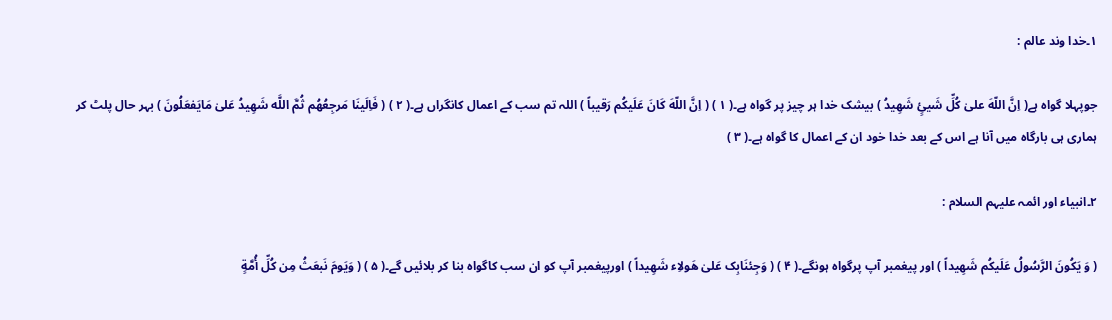۱۔خدا وند عالم :

جوپہلا گواہ ہے( اِنَّ اللّهَ علیٰ کُلِّ شَیئٍ شَهِیدُ ) بیشک خدا ہر چیز پر گواہ ہے۔( ۱ ) ( اِنَّ اللّهَ کَانَ عَلَیکُم رَقیباً ) اللہ تم سب کے اعمال کانگراں ہے۔( ۲ ) ( فَاِلَینَا مَرجِعُهُم ثُمَّ اللَّه شَهِیدُ عَلیٰ مَایَفعَلُونَ ) بہر حال پلٹ کر ہماری ہی بارگاہ میں آنا ہے اس کے بعد خدا خود ان کے اعمال کا گواہ ہے۔( ۳ )

۲۔انبیاء اور ائمہ علیہم السلام :

( وَ یَکُونَ الرَّسُولُ عَلَیکُم شَهِیداً ) اور پیغمبر آپ پرگواہ ہونگے۔( ۴ ) ( وَجِئنَابِک عَلیٰ هَولاِء شَهِیداً ) اورپیغمبر آپ کو ان سب کاگواہ بنا کر بلائیں گے۔( ۵ ) ( وَیَومَ نَبعَثُ مِن کُلِّ أُمَّةٍ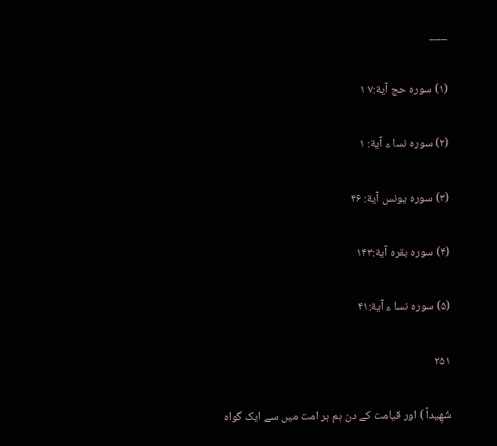___

(۱) سورہ حج آیة:۷ ۱

(۲) سورہ نسا ء آیة: ۱

(۳) سورہ یونس آیة: ۴۶

(۴) سورہ بقرہ آیة:۱۴۳

(۵) سورہ نسا ء آیة:۴۱

۲۵۱

شَهِیداً ) اور قیامت کے دن ہم ہر امت میں سے ایک گواہ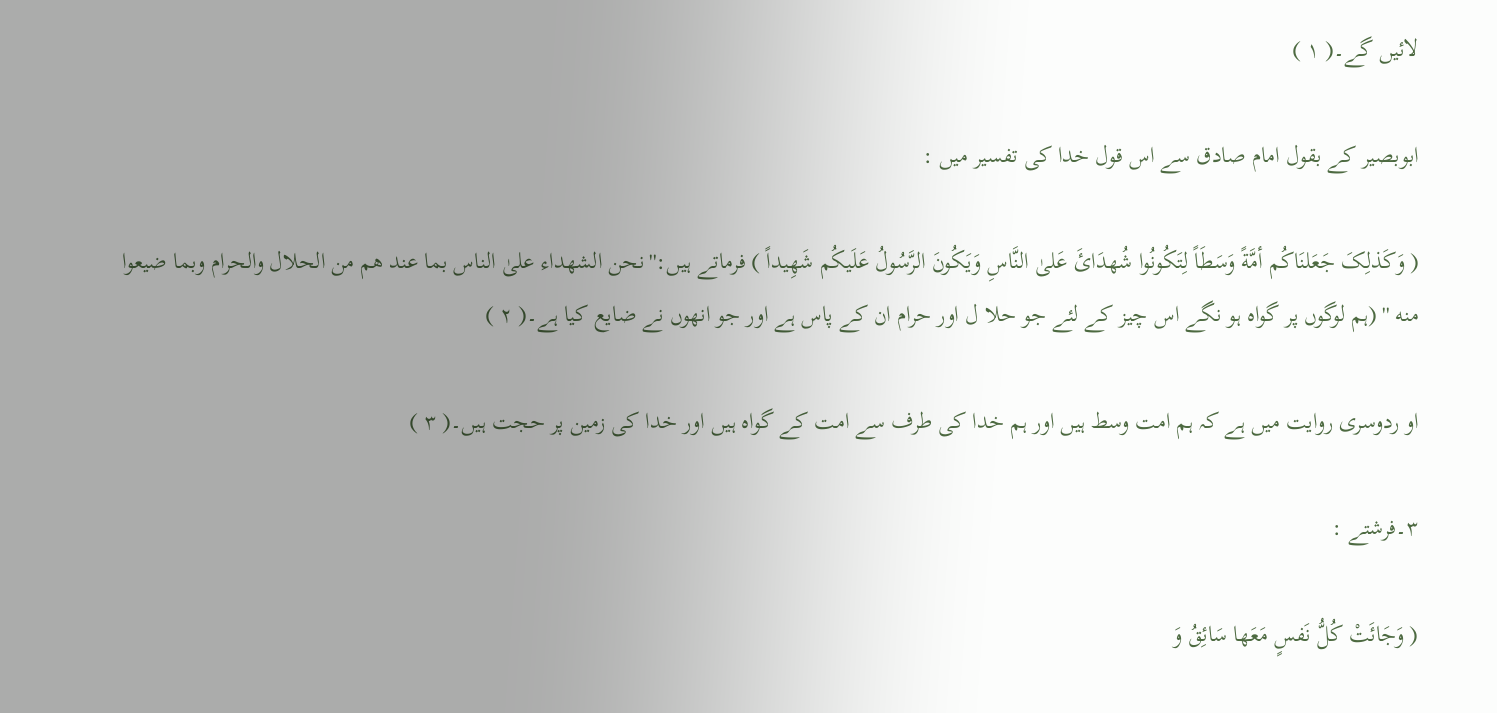لائیں گے۔( ۱ )

ابوبصیر کے بقول امام صادق سے اس قول خدا کی تفسیر میں :

( وَکَذلِکَ جَعَلنَاکُم أمَّةً وَسَطَاً لِتَکُونُوا شُهدَائَ عَلیٰ النَّاسِ وَیَکُونَ الرَّسُولُ عَلَیکُم شَهِیداً ) فرماتے ہیں:''نحن الشهداء علیٰ الناس بما عند هم من الحلال والحرام وبما ضیعوا منه '' (ہم لوگوں پر گواہ ہو نگے اس چیز کے لئے جو حلا ل اور حرام ان کے پاس ہے اور جو انھوں نے ضایع کیا ہے۔( ۲ )

او ردوسری روایت میں ہے کہ ہم امت وسط ہیں اور ہم خدا کی طرف سے امت کے گواہ ہیں اور خدا کی زمین پر حجت ہیں۔( ۳ )

۳۔فرشتے :

( وَجَائَتْ کُلُّ نَفسٍ مَعَها سَائِقُ وَ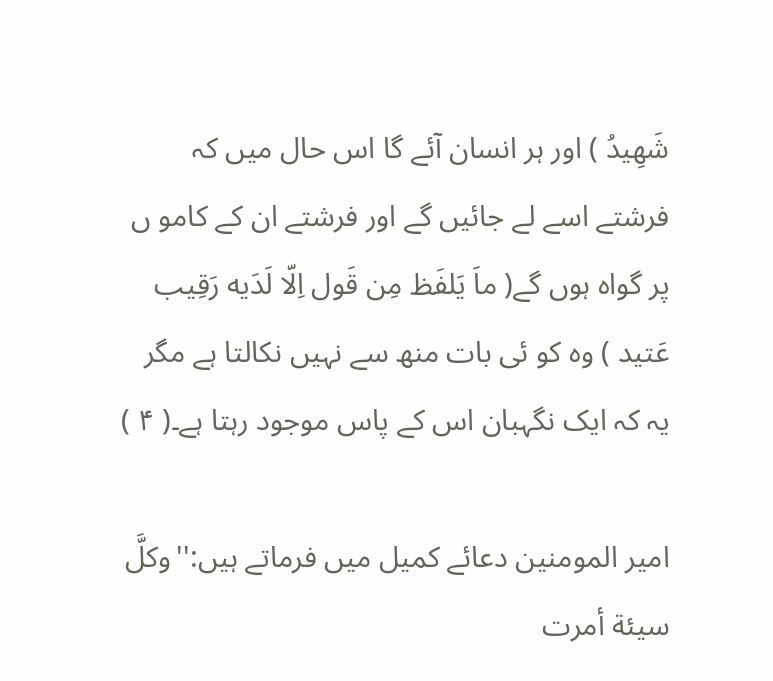شَهِیدُ ) اور ہر انسان آئے گا اس حال میں کہ فرشتے اسے لے جائیں گے اور فرشتے ان کے کامو ں پر گواہ ہوں گے( ماَ یَلفَظ مِن قَول اِلّا لَدَیه رَقِیب عَتید ) وہ کو ئی بات منھ سے نہیں نکالتا ہے مگر یہ کہ ایک نگہبان اس کے پاس موجود رہتا ہے۔( ۴ )

امیر المومنین دعائے کمیل میں فرماتے ہیں:''وکلَّ سیئة أمرت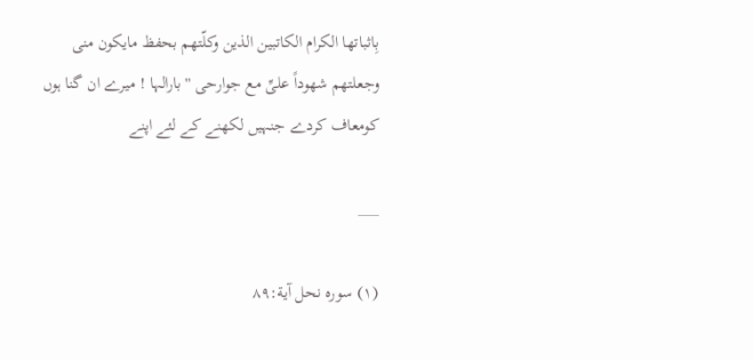بِاثباتها الکرام الکاتبین الذین وکلّتهم بحفظ مایکون منی وجعلتهم شهوداً علیِّ مع جوارحی ''بارالہا ! میرے ان گنا ہوں کومعاف کردے جنہیں لکھنے کے لئے اپنے

___

(۱) سورہ نحل آیة:۸۹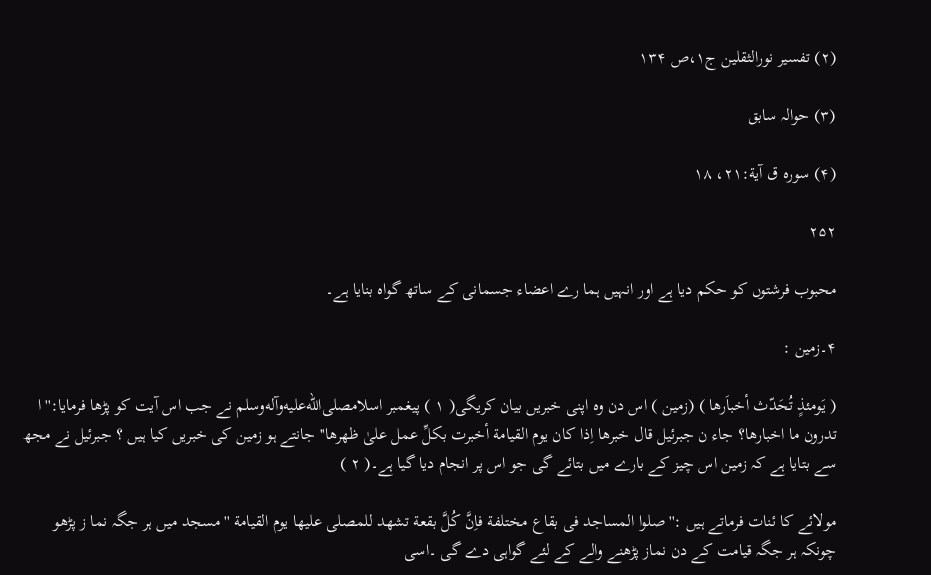(۲) تفسیر نورالثقلین ج۱،ص ۱۳۴

(۳) حوالہ سابق

(۴) سورہ ق آیة:۲۱، ۱۸

۲۵۲

محبوب فرشتوں کو حکم دیا ہے اور انہیں ہما رے اعضاء جسمانی کے ساتھ گواہ بنایا ہے۔

۴۔زمین :

( یَومئذٍ تُحَدّث أخباَرها ) (زمین ) اس دن وہ اپنی خبریں بیان کریگی( ۱ ) پیغمبر اسلامصلى‌الله‌عليه‌وآله‌وسلم نے جب اس آیت کو پڑھا فرمایا:''ا تدرون ما اخبارها؟ جاء ن جبرئیل قال خبرها اِذا کان یوم القیامة أخبرت بکلِّ عمل علیٰ ظهرها'' جانتے ہو زمین کی خبریں کیا ہیں ؟ جبرئیل نے مجھ سے بتایا ہے کہ زمین اس چیز کے بارے میں بتائے گی جو اس پر انجام دیا گیا ہے۔( ۲ )

مولائے کا ئنات فرماتے ہیں :''صلوا المساجد فی بقاع مختلفة فاِنَّ کُلَّ بقعة تشهد للمصلی علیها یوم القیامة ''مسجد میں ہر جگہ نما ز پڑھو چونکہ ہر جگہ قیامت کے دن نماز پڑھنے والے کے لئے گواہی دے گی ۔اسی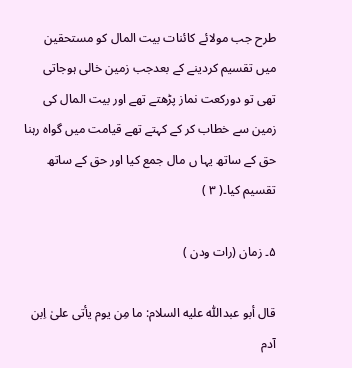طرح جب مولائے کائنات بیت المال کو مستحقین میں تقسیم کردینے کے بعدجب زمین خالی ہوجاتی تھی تو دورکعت نماز پڑھتے تھے اور بیت المال کی زمین سے خطاب کر کے کہتے تھے قیامت میں گواہ رہنا حق کے ساتھ یہا ں مال جمع کیا اور حق کے ساتھ تقسیم کیا۔( ۳ )

۵۔ زمان (رات ودن )

قال أبو عبداللّٰه علیه السلام: ما مِن یوم یأتی علیٰ اِبن آدم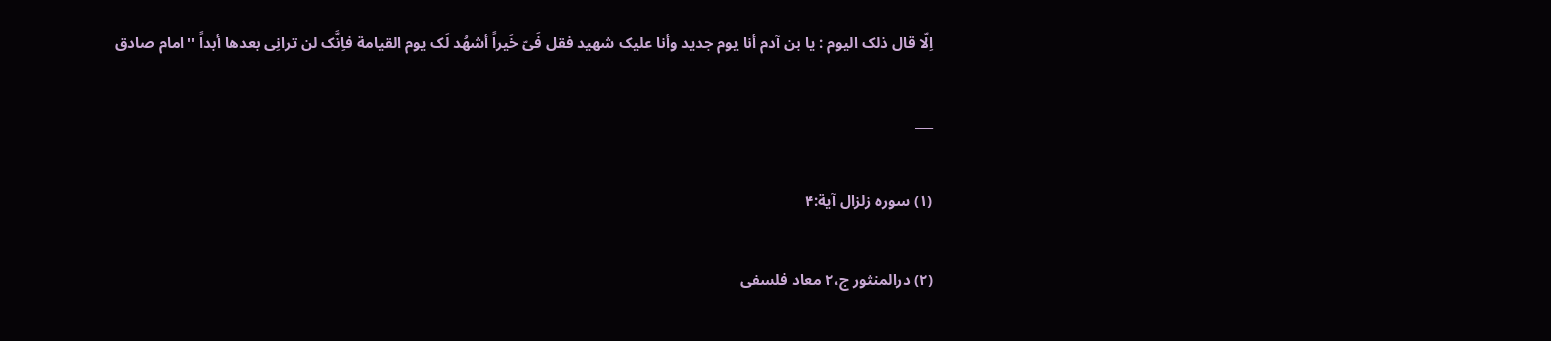اِلّا قال ذلک الیوم : یا بن آدم أنا یوم جدید وأنا علیک شهید فقل فَیّ خَیراً أشهُد لَک یوم القیامة فاِنَّک لن ترانِی بعدها أبداً ''امام صادق

___

(۱) سورہ زلزال آیة:۴

(۲) درالمنثور ج،۲ معاد فلسفی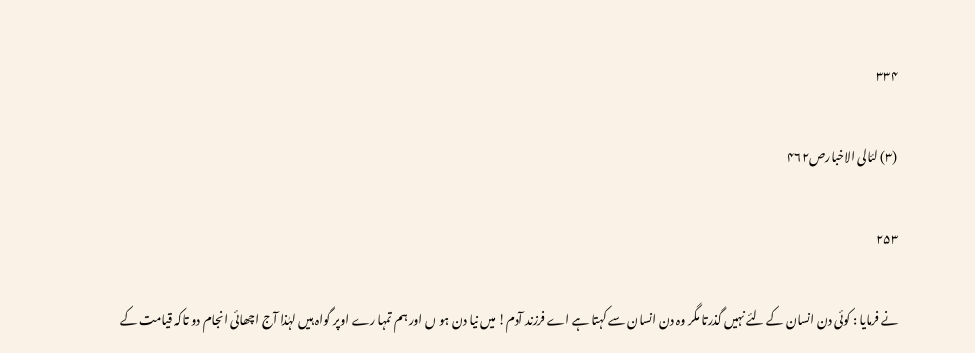۳۳۴

(۳) لئالی الاخبارص۴۶۲

۲۵۳

نے فرمایا : کوئی دن انسان کے لئے نہیں گذرتا مگر وہ دن انسان سے کہتا ہے اے فرزند آدم! میں نیا دن ہو ں اور ہم تمہا رے اوپر گواہ ہیں لہٰذا آج اچھائی انجام دو تاکہ قیامت کے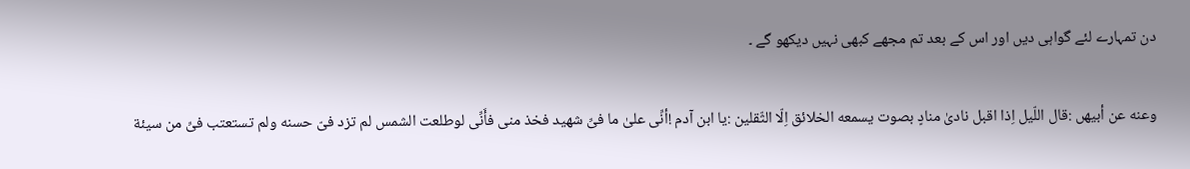دن تمہارے لئے گواہی دیں اور اس کے بعد تم مجھے کبھی نہیں دیکھو گے ۔

وعنه عن أبیهں :قال اللّیل اِذا اقبل نادیٰ منادٍ بصوت یسمعه الخلائق اِلّا الثّقلین :یا ابن آدم !أنِّی علیٰ ما فیِّ شهید فخذ منی فأَنِّی لوطلعت الشمس لم تزد فیّ حسنه ولم تستعتب فیِّ من سیئة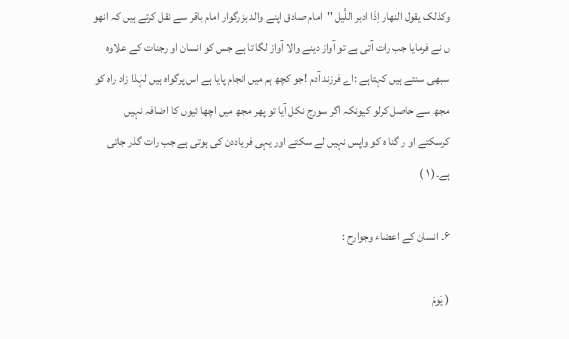وکذلک یقول النهار اِذَا ادبر اللَّیل ''امام صادق اپنے والد بزرگوار امام باقر سے نقل کرتے ہیں کہ انھو ں نے فرمایا جب رات آتی ہے تو آواز دینے والا آواز لگا تا ہے جس کو انسان او رجنات کے علاوہ سبھی سنتے ہیں کہتاہے :اے فرزند آدم !جو کچھ ہم میں انجام پایا ہے اس پرگواہ ہیں لہٰذا زاد راہ کو مجھ سے حاصل کرلو کیونکہ اگر سورج نکل آیا تو پھر مجھ میں اچھا ئیوں کا اضافہ نہیں کرسکتے او ر گنا ہ کو واپس نہیں لے سکتے اور یہی فریاددن کی ہوتی ہے جب رات گذر جاتی ہے۔( ۱ )

۶۔ انسان کے اعضاء وجوارح :

( یَومَ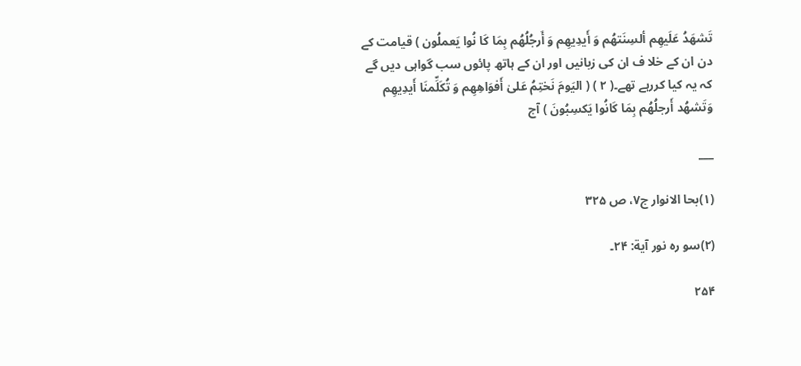تَشهَدُ عَلَیهِم ألسِنَتهُم وَ أَیدِیهِم وَ أَرجُلُهُم بِمَا کَا نُوا یَعملُون ) قیامت کے دن ان کے خلا ف ان کی زبانیں اور ان کے ہاتھ پائوں سب گواہی دیں گے کہ یہ کیا کررہے تھے۔( ۲ ) ( الیَومَ نَختِمُ عَلیٰ أَفوَاهِهِم وَ تُکَلِّمنَا أَیدِیهِم وَتَشهُد أَرجلُهُم بِمَا کَانُوا یَکسِبُونَ ) آج

___

(۱)بحا الانوار ج۷، ص ۳۲۵

(۲)سو رہ نور آیة: ۲۴۔

۲۵۴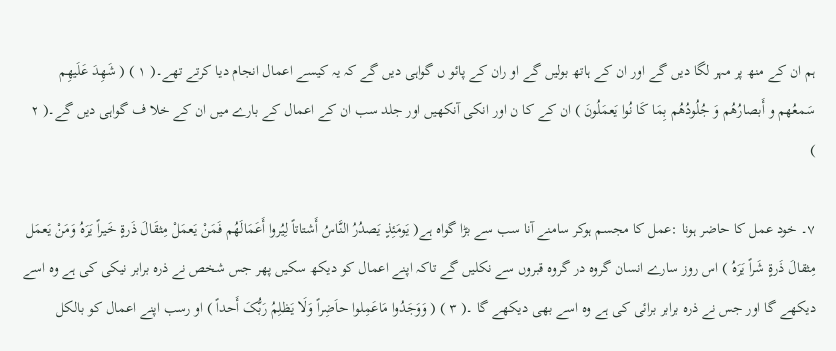ہم ان کے منھ پر مہر لگا دیں گے اور ان کے ہاتھ بولیں گے او ران کے پائو ں گواہی دیں گے کہ یہ کیسے اعمال انجام دیا کرتے تھے۔( ۱ ) ( شَهِدَ عَلَیهِم سَمعُهم و أَبصارُهُم وَ جُلُودُهُم بِمَا کَا نُوا یَعمَلُونَ ) ان کے کا ن اور انکی آنکھیں اور جلد سب ان کے اعمال کے بارے میں ان کے خلا ف گواہی دیں گے۔( ۲ )

۷۔ خود عمل کا حاضر ہونا :عمل کا مجسم ہوکر سامنے آنا سب سے بڑا گواہ ہے( یَومَئِذٍ یَصدُرُ النَّاسُ أَشتاتاً لِیُروا أَعَمَالَهُم فَمَنْ یَعمَلْ مِثقَالَ ذَرةٍ خَیراً یَرَهُ وَمَنْ یَعمَل مِثقالَ ذَرةٍ شَراً یَرَهُ ) اس روز سارے انسان گروہ در گروہ قبروں سے نکلیں گے تاکہ اپنے اعمال کو دیکھ سکیں پھر جس شخص نے ذرہ برابر نیکی کی ہے وہ اسے دیکھے گا اور جس نے ذرہ برابر برائی کی ہے وہ اسے بھی دیکھے گا ۔( ۳ ) ( وَوَجَدُوا مَاعَمِلوا حاَضِراً وَلَا یَظلِمُ رَبُّکَ أَحداً ) او رسب اپنے اعمال کو بالکل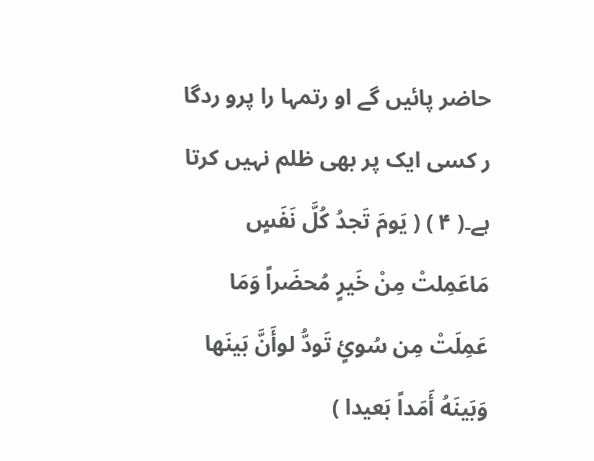حاضر پائیں گے او رتمہا را پرو ردگا ر کسی ایک پر بھی ظلم نہیں کرتا ہے۔( ۴ ) ( یَومَ تَجدُ کُلَّ نَفَسٍ مَاعَمِلتْ مِنْ خَیرٍ مُحضَراً وَمَا عَمِلَتْ مِن سُوئٍ تَودُّ لوأَنَّ بَینَها وَبَینَهُ أَمَداً بَعیدا )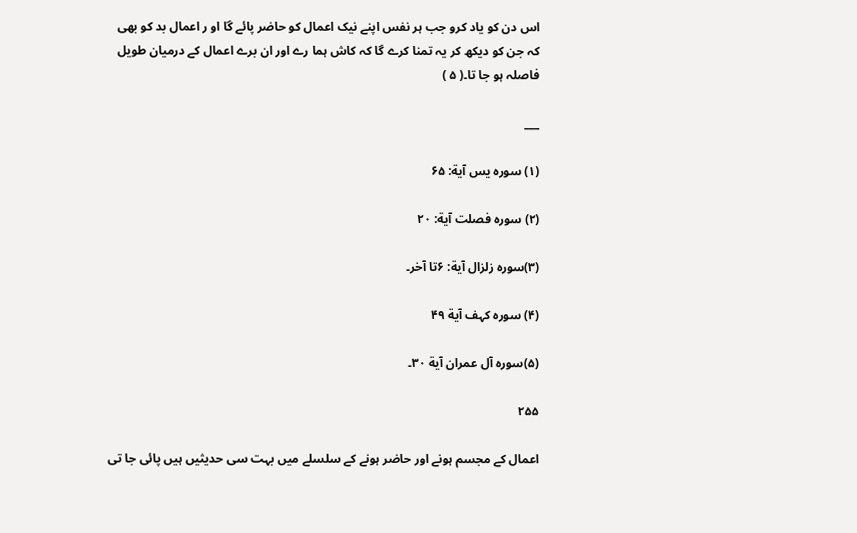اس دن کو یاد کرو جب ہر نفس اپنے نیک اعمال کو حاضر پائے گا او ر اعمال بد کو بھی کہ جن کو دیکھ کر یہ تمنا کرے گا کہ کاش ہما رے اور ان برے اعمال کے درمیان طویل فاصلہ ہو جا تا۔( ۵ )

___

(۱) سورہ یس آیة: ۶۵

(۲) سورہ فصلت آیة: ۲۰

(۳)سورہ زلزال آیة: ۶تا آخر۔

(۴) سورہ کہف آیة ۴۹

(۵)سورہ آل عمران آیة ۳۰۔

۲۵۵

اعمال کے مجسم ہونے اور حاضر ہونے کے سلسلے میں بہت سی حدیثیں ہیں پائی جا تی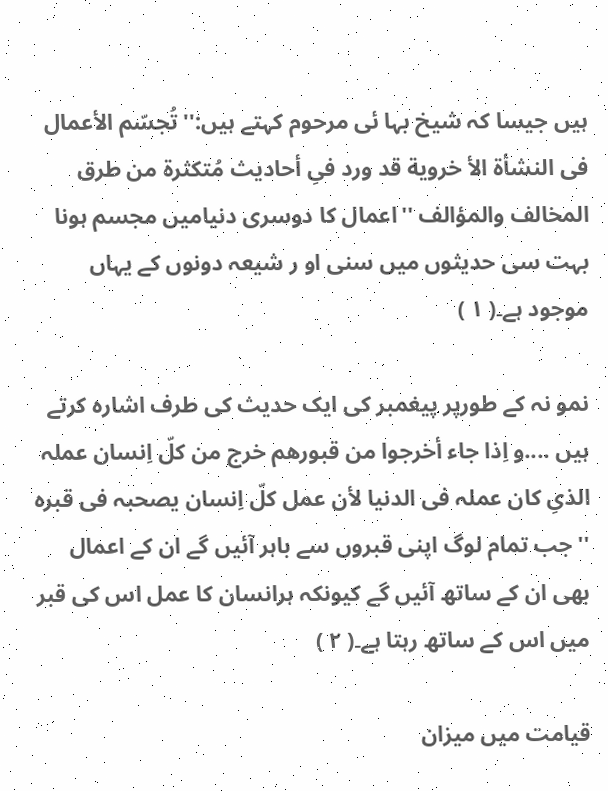ہیں جیسا کہ شیخ بہا ئی مرحوم کہتے ہیں:''تُجسّم الأعمال فی النشأة الأ خرویة قد ورد فیِ أحادیث مُتکثرة من طرق المخالف والمؤالف ''اعمال کا دوسری دنیامیں مجسم ہونا بہت سی حدیثوں میں سنی او ر شیعہ دونوں کے یہاں موجود ہے۔( ۱ )

نمو نہ کے طورپر پیغمبر کی ایک حدیث کی طرف اشارہ کرتے ہیں ....و اِذا جاء أخرجوا من قبورھم خرج من کلّ اِنسان عملہ الذیِ کان عملہ فی الدنیا لأن عمل کلّ اِنسان یصحبہ فی قبرہ ''جب تمام لوگ اپنی قبروں سے باہر آئیں گے ان کے اعمال بھی ان کے ساتھ آئیں گے کیونکہ ہرانسان کا عمل اس کی قبر میں اس کے ساتھ رہتا ہے۔( ۲ )

قیامت میں میزان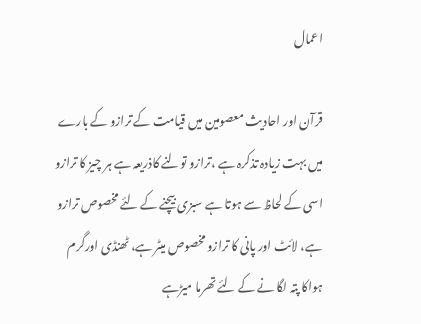اعمال

قرآن اور احادیث معصومین میں قیامت کے ترازو کے بارے میں بہت زیادہ تذکرہ ہے ،ترازو تولنے کاذریعہ ہے ہر چیز کا ترازو اسی کے لحاظ سے ہوتا ہے سبزی بیچنے کے لئے مخصوص ترازو ہے، لائٹ اور پانی کا ترازو مخصوص میٹر ہے، ٹھنڈی اورگرم ہواکا پتہ لگا نے کے لئے تھرما میڑہے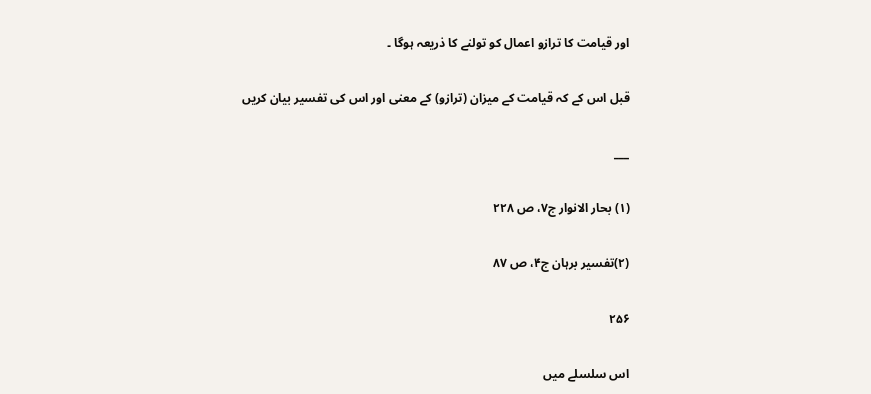اور قیامت کا ترازو اعمال کو تولنے کا ذریعہ ہوگا ۔

قبل اس کے کہ قیامت کے میزان (ترازو) کے معنی اور اس کی تفسیر بیان کریں

___

(۱) بحار الانوار ج۷، ص ۲۲۸

(۲)تفسیر برہان ج۴، ص ۸۷

۲۵۶

اس سلسلے میں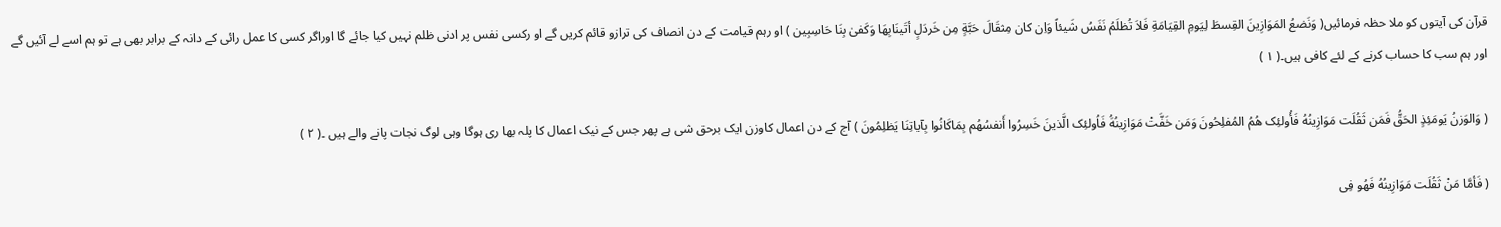قرآن کی آیتوں کو ملا حظہ فرمائیں( وَنَضعُ المَوَازِینَ القِسطَ لِیَومِ القِیَامَةِ فَلاَ تُظلَمُ نَفَسُ شَیئاً وَاِن کان مِثقَالَ حَبَّةٍ مِن خَردَلٍ أتَینَابِهَا وَکَفیٰ بِنَا حَاسِبِین ) او رہم قیامت کے دن انصاف کی ترازو قائم کریں گے او رکسی نفس پر ادنی ظلم نہیں کیا جائے گا اوراگر کسی کا عمل رائی کے دانہ کے برابر بھی ہے تو ہم اسے لے آئیں گے اور ہم سب کا حساب کرنے کے لئے کافی ہیں۔( ۱ )

( وَالوَزنُ یَومَئِذٍ الحَقُّ فَمَن ثَقُلَت مَوَازِینُهُ فَأُولئِک هُمُ المُفلِحُونَ وَمَن خَفَّتْ مَوَازِینُهَُ فَاُولئِک الَّذینَ خَسِرُوا أَنفسُهُم بِمَاکَانُوا بِآیاتِنَا یَظلِمُونَ ) آج کے دن اعمال کاوزن ایک برحق شی ہے پھر جس کے نیک اعمال کا پلہ بھا ری ہوگا وہی لوگ نجات پانے والے ہیں ۔( ۲ )

( فَأمَّا مَنْ ثَقُلَت مَوَازِینُهُ فَهُو فِی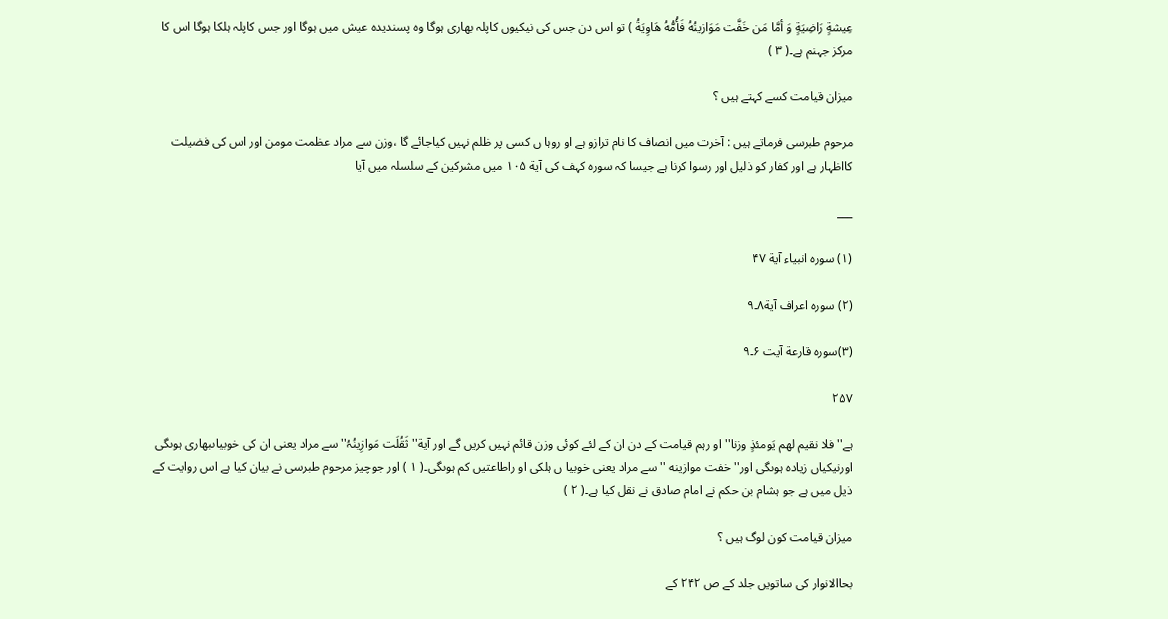عِیشةٍ رَاضِیَةٍ وَ أمَّا مَن خَفَّت مَوَازینُهُ فَأُمُّهُ هَاوِیَةُ ) تو اس دن جس کی نیکیوں کاپلہ بھاری ہوگا وہ پسندیدہ عیش میں ہوگا اور جس کاپلہ ہلکا ہوگا اس کا مرکز جہنم ہے۔( ۳ )

میزان قیامت کسے کہتے ہیں ؟

مرحوم طبرسی فرماتے ہیں : آخرت میں انصاف کا نام ترازو ہے او روہا ں کسی پر ظلم نہیں کیاجائے گا ،وزن سے مراد عظمت مومن اور اس کی فضیلت کااظہار ہے اور کفار کو ذلیل اور رسوا کرنا ہے جیسا کہ سورہ کہف کی آیة ۱۰۵ میں مشرکین کے سلسلہ میں آیا

___

(۱) سورہ انبیاء آیة ۴۷

(۲) سورہ اعراف آیة۸۔۹

(۳)سورہ قارعة آیت ۶۔۹

۲۵۷

ہے''فلا نقیم لهم یَومئذٍ وزنا'' او رہم قیامت کے دن ان کے لئے کوئی وزن قائم نہیں کریں گے اور آیة'' ثَقُلَت مَوازِینُہُ'' سے مراد یعنی ان کی خوبیاںبھاری ہوںگی اورنیکیاں زیادہ ہوںگی اور''خفت موازینه ''سے مراد یعنی خوبیا ں ہلکی او راطاعتیں کم ہوںگی۔( ۱ ) اور جوچیز مرحوم طبرسی نے بیان کیا ہے اس روایت کے ذیل میں ہے جو ہشام بن حکم نے امام صادق نے نقل کیا ہے۔( ۲ )

میزان قیامت کون لوگ ہیں ؟

بحاالانوار کی ساتویں جلد کے ص ۲۴۲ کے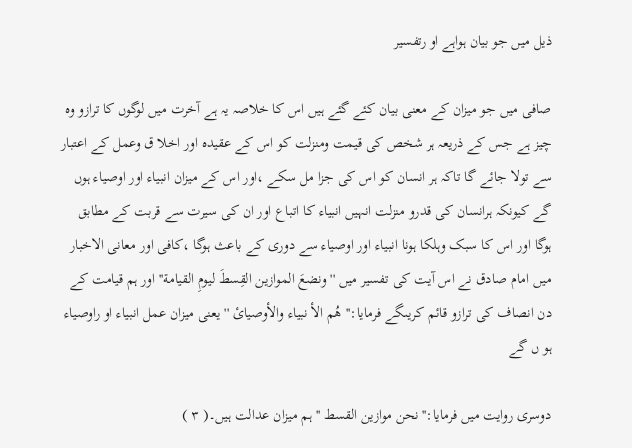ذیل میں جو بیان ہواہے او رتفسیر

صافی میں جو میزان کے معنی بیان کئے گئے ہیں اس کا خلاصہ یہ ہے آخرت میں لوگوں کا ترازو وہ چیز ہے جس کے ذریعہ ہر شخص کی قیمت ومنزلت کو اس کے عقیدہ اور اخلا ق وعمل کے اعتبار سے تولا جائے گا تاکہ ہر انسان کو اس کی جزا مل سکے ،اور اس کے میزان انبیاء اور اوصیاء ہوں گے کیونکہ ہرانسان کی قدرو منزلت انہیں انبیاء کا اتباع اور ان کی سیرت سے قربت کے مطابق ہوگا اور اس کا سبک وہلکا ہونا انبیاء اور اوصیاء سے دوری کے باعث ہوگا ،کافی اور معانی الاخبار میں امام صادق نے اس آیت کی تفسیر میں ''ونضعَ الموازین القِسطَ لیومِ القیامة'' اور ہم قیامت کے دن انصاف کی ترازو قائم کریںگے فرمایا:''هُم الأ نبیاء والأوصیائ '' یعنی میزان عمل انبیاء او راوصیاء ہو ں گے

دوسری روایت میں فرمایا:''نحن موازین القسط ''ہم میزان عدالت ہیں۔( ۳ )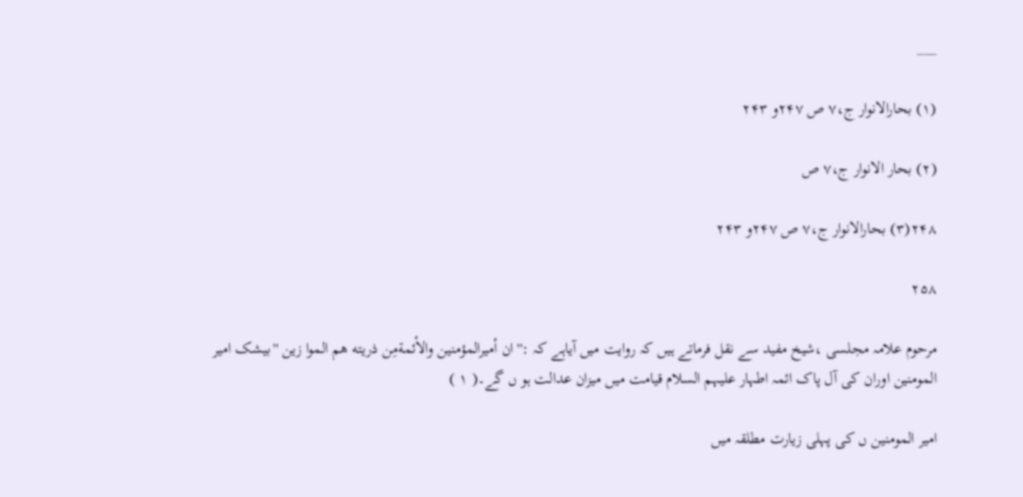___

(۱) بحارالانوار ج،۷ ص ۲۴۷و ۲۴۳

(۲) بحار الانوار ج،۷ ص

۲۴۸(۳) بحارالانوار ج،۷ ص ۲۴۷و ۲۴۳

۲۵۸

مرحوم علامہ مجلسی ،شیخ مفید سے نقل فرماتے ہیں کہ روایت میں آیاہے کہ :''ان أمیرالمؤمنین والأئمةمِن ذریته هم الموا زین ''بیشک امیر المومنین اوران کی آل پاک ائمہ اطہار علیہم السلام قیامت میں میزان عدالت ہو ں گے۔( ۱ )

امیر المومنین ں کی پہلی زیارت مطلقہ میں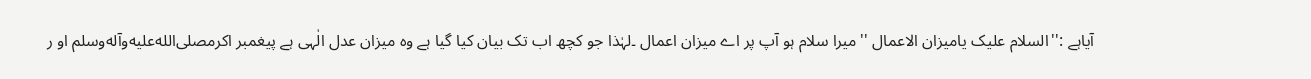آیاہے :''السلام علیک یامیزان الاعمال ''میرا سلام ہو آپ پر اے میزان اعمال ۔لہٰذا جو کچھ اب تک بیان کیا گیا ہے وہ میزان عدل الٰہی ہے پیغمبر اکرمصلى‌الله‌عليه‌وآله‌وسلم او ر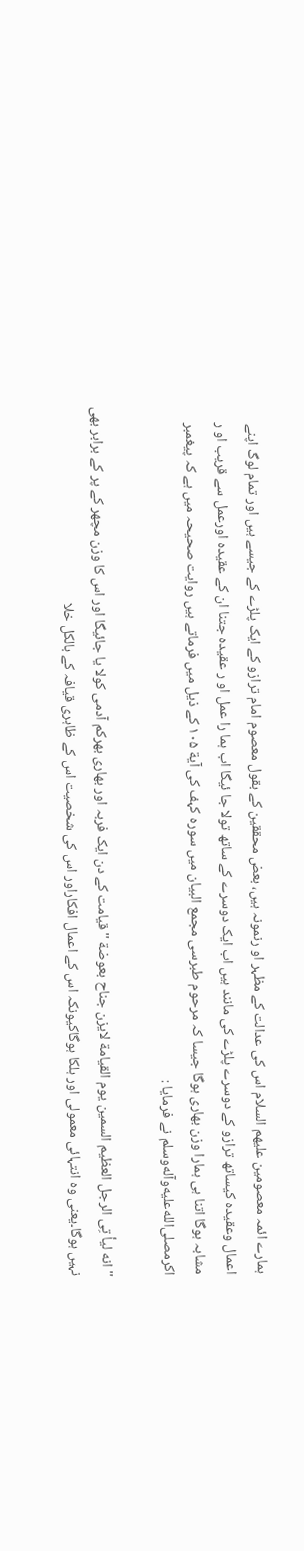ہمارے ائمہ معصومین علیھم السلام اس کی عدالت کے مظہر او رنمونہ ہیں، بعض محققین کے بقول معصوم امام ترازو کے ایک پلڑے کے جیسے ہیں اور تمام لوگ اپنے اعمال وعقیدہ کیساتھ ترازو کے دوسرے پلڑے کی مانند ہیں اب ایک دوسرے کے ساتھ تولا جا ئیگا اب ہما را عمل او ر عقیدہ جتنا ان کے عقیدہ اورعمل سے قریب او ر مشابہ ہوگا اتنا ہی ہمارا وزن بھاری ہوگا جیسا کہ مرحوم طبرسی مجمع البیان میں سورہ کہف کی آیة ۱۰۵ کے ذیل میں فرماتے ہیں روایت صحیحہ میں ہے کہ پیغمبر اکرمصلى‌الله‌عليه‌وآله‌وسلم نے فرمایا :

''انه لیأ تِی الرجل العظیم السمین یوم القیامة لایزن جناح بعوضة ''قیامت کے دن ایک فربہ اور بھاری بھرکم آدمی کولا یا جائیگا اور اس کا وزن مچھر کے پر کے برابر بھی نہیں ہوگا۔یعنی وہ انتہائی معمولی اور ہلکا ہوگاکیونکہ اس کے اعمال افکاراور اس کی شخصیت اس کے ظاہری قیافہ کے بالکل خلا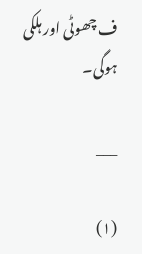ف چھوٹی اور ہلکی ہوگی۔

___

(۱)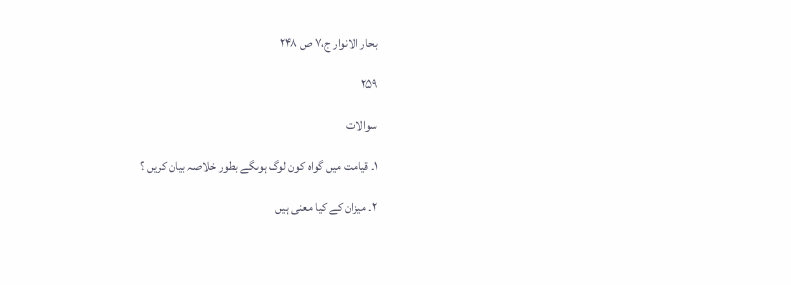بحار الانوار ج،۷ ص ۲۴۸

۲۵۹

سوالات

۱۔ قیامت میں گواہ کون لوگ ہوںگے بطور خلاصہ بیان کریں ؟

۲۔ میزان کے کیا معنی ہیں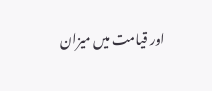اور قیامت میں میزان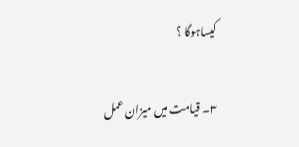کیساہوگا ؟

۳۔ قیامت میں میزان عمل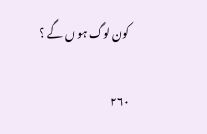کون لوگ ہو ں گے ؟

۲۶۰